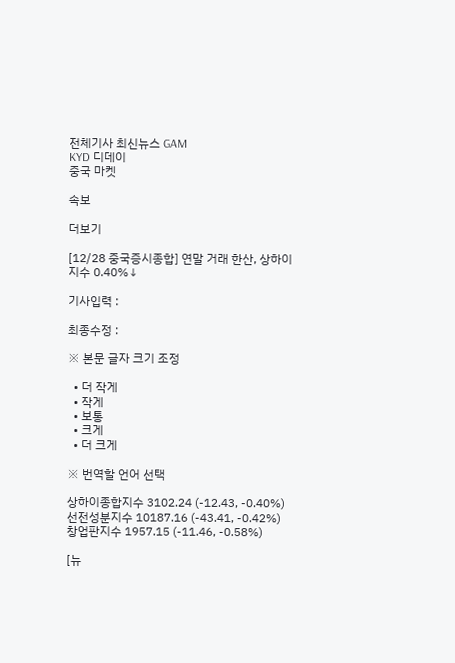전체기사 최신뉴스 GAM
KYD 디데이
중국 마켓

속보

더보기

[12/28 중국증시종합] 연말 거래 한산, 상하이지수 0.40%↓

기사입력 :

최종수정 :

※ 본문 글자 크기 조정

  • 더 작게
  • 작게
  • 보통
  • 크게
  • 더 크게

※ 번역할 언어 선택

상하이종합지수 3102.24 (-12.43, -0.40%)
선전성분지수 10187.16 (-43.41, -0.42%)
창업판지수 1957.15 (-11.46, -0.58%)

[뉴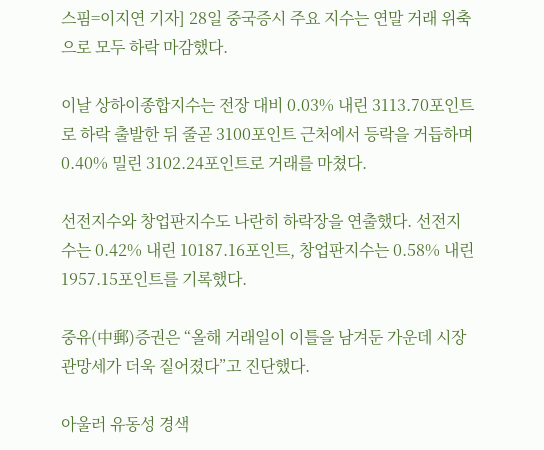스핌=이지연 기자] 28일 중국증시 주요 지수는 연말 거래 위축으로 모두 하락 마감했다.

이날 상하이종합지수는 전장 대비 0.03% 내린 3113.70포인트로 하락 출발한 뒤 줄곧 3100포인트 근처에서 등락을 거듭하며 0.40% 밀린 3102.24포인트로 거래를 마쳤다.

선전지수와 창업판지수도 나란히 하락장을 연출했다. 선전지수는 0.42% 내린 10187.16포인트, 창업판지수는 0.58% 내린 1957.15포인트를 기록했다.

중유(中郵)증권은 “올해 거래일이 이틀을 남겨둔 가운데 시장 관망세가 더욱 짙어졌다”고 진단했다.

아울러 유동성 경색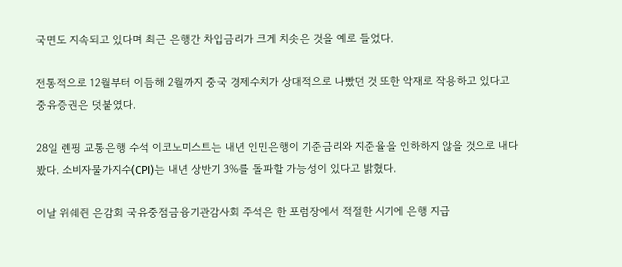국면도 지속되고 있다며 최근 은행간 차입금리가 크게 치솟은 것을 예로 들었다.

전통적으로 12월부터 이듬해 2월까지 중국 경제수치가 상대적으로 나빴던 것 또한 악재로 작용하고 있다고 중유증권은 덧붙였다.

28일 롄핑 교통은행 수석 이코노미스트는 내년 인민은행이 기준금리와 지준율을 인하하지 않을 것으로 내다봤다. 소비자물가지수(CPI)는 내년 상반기 3%를 돌파할 가능성이 있다고 밝혔다.

이날 위쉐쥔 은감회 국유중점금융기관감사회 주석은 한 포럼장에서 적절한 시기에 은행 지급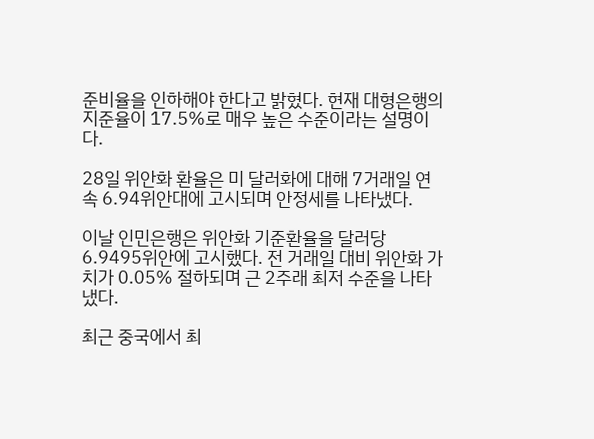준비율을 인하해야 한다고 밝혔다. 현재 대형은행의 지준율이 17.5%로 매우 높은 수준이라는 설명이다.

28일 위안화 환율은 미 달러화에 대해 7거래일 연속 6.94위안대에 고시되며 안정세를 나타냈다.

이날 인민은행은 위안화 기준환율을 달러당 6.9495위안에 고시했다. 전 거래일 대비 위안화 가치가 0.05% 절하되며 근 2주래 최저 수준을 나타냈다.

최근 중국에서 최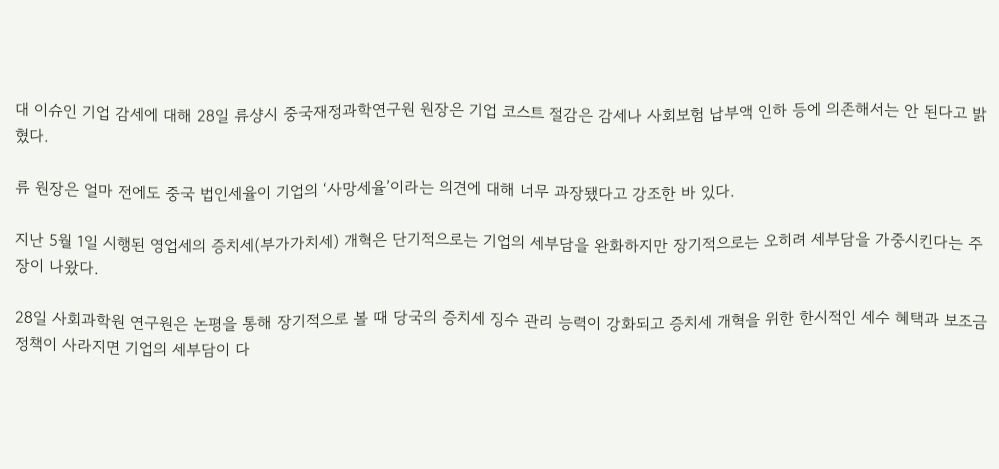대 이슈인 기업 감세에 대해 28일 류샹시 중국재정과학연구원 원장은 기업 코스트 절감은 감세나 사회보험 납부액 인하 등에 의존해서는 안 된다고 밝혔다.

류 원장은 얼마 전에도 중국 법인세율이 기업의 ‘사망세율’이라는 의견에 대해 너무 과장됐다고 강조한 바 있다.

지난 5월 1일 시행된 영업세의 증치세(부가가치세) 개혁은 단기적으로는 기업의 세부담을 완화하지만 장기적으로는 오히려 세부담을 가중시킨다는 주장이 나왔다.

28일 사회과학원 연구원은 논평을 통해 장기적으로 볼 때 당국의 증치세 징수 관리 능력이 강화되고 증치세 개혁을 위한 한시적인 세수 혜택과 보조금 정책이 사라지면 기업의 세부담이 다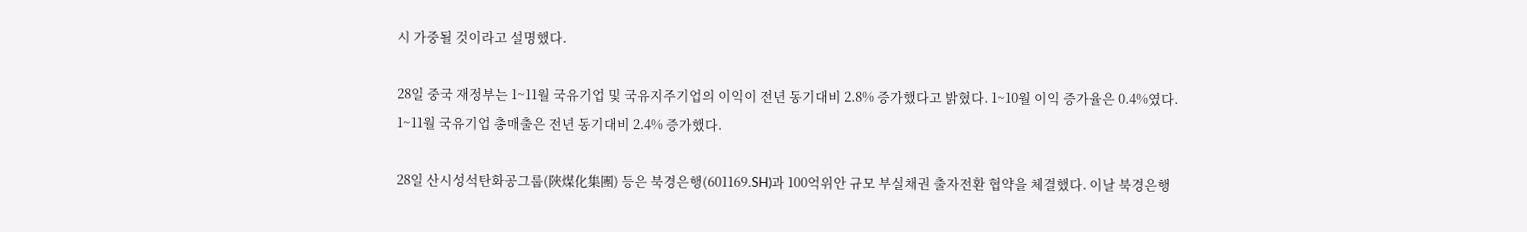시 가중될 것이라고 설명했다.

28일 중국 재정부는 1~11월 국유기업 및 국유지주기업의 이익이 전년 동기대비 2.8% 증가했다고 밝혔다. 1~10월 이익 증가율은 0.4%였다. 1~11월 국유기업 총매출은 전년 동기대비 2.4% 증가했다.

28일 산시성석탄화공그룹(陜煤化集團) 등은 북경은행(601169.SH)과 100억위안 규모 부실채권 출자전환 협약을 체결했다. 이날 북경은행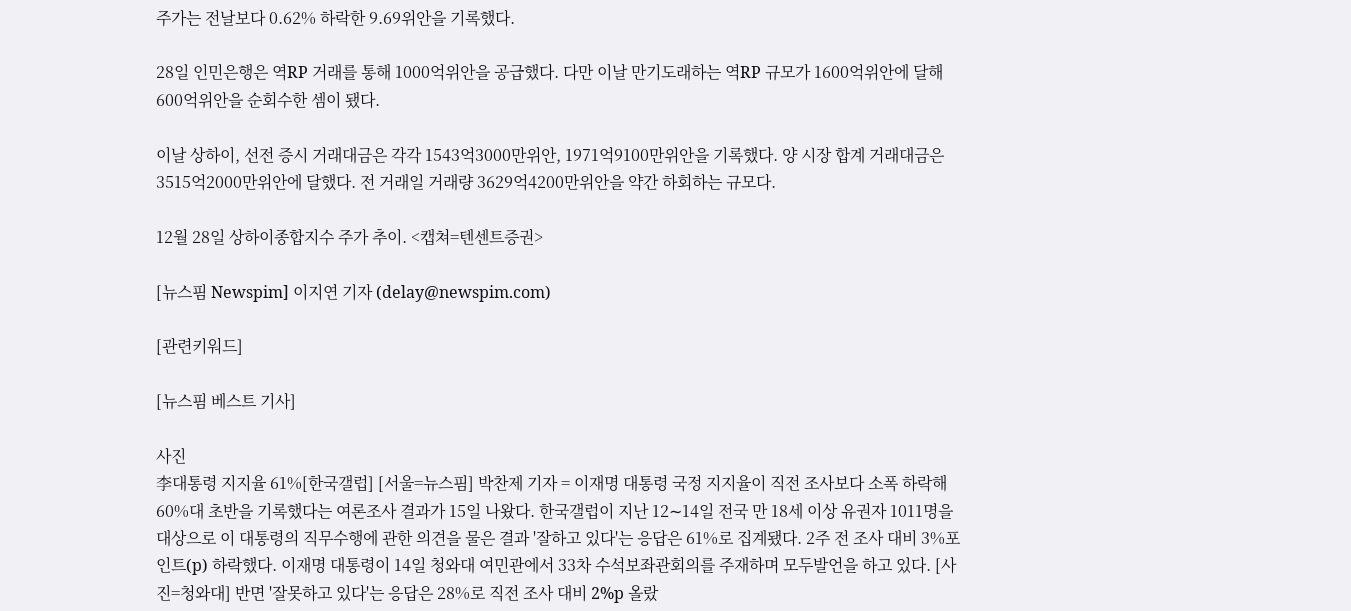주가는 전날보다 0.62% 하락한 9.69위안을 기록했다.

28일 인민은행은 역RP 거래를 통해 1000억위안을 공급했다. 다만 이날 만기도래하는 역RP 규모가 1600억위안에 달해 600억위안을 순회수한 셈이 됐다.

이날 상하이, 선전 증시 거래대금은 각각 1543억3000만위안, 1971억9100만위안을 기록했다. 양 시장 합계 거래대금은 3515억2000만위안에 달했다. 전 거래일 거래량 3629억4200만위안을 약간 하회하는 규모다.

12월 28일 상하이종합지수 주가 추이. <캡쳐=텐센트증권>

[뉴스핌 Newspim] 이지연 기자 (delay@newspim.com)

[관련키워드]

[뉴스핌 베스트 기사]

사진
李대통령 지지율 61%[한국갤럽] [서울=뉴스핌] 박찬제 기자 = 이재명 대통령 국정 지지율이 직전 조사보다 소폭 하락해 60%대 초반을 기록했다는 여론조사 결과가 15일 나왔다. 한국갤럽이 지난 12∼14일 전국 만 18세 이상 유권자 1011명을 대상으로 이 대통령의 직무수행에 관한 의견을 물은 결과 '잘하고 있다'는 응답은 61%로 집계됐다. 2주 전 조사 대비 3%포인트(p) 하락했다. 이재명 대통령이 14일 청와대 여민관에서 33차 수석보좌관회의를 주재하며 모두발언을 하고 있다. [사진=청와대] 반면 '잘못하고 있다'는 응답은 28%로 직전 조사 대비 2%p 올랐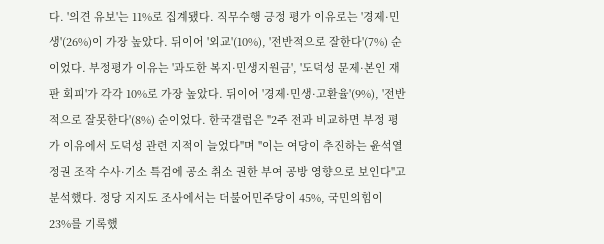다. '의견 유보'는 11%로 집계됐다. 직무수행 긍정 평가 이유로는 '경제·민생'(26%)이 가장 높았다. 뒤이어 '외교'(10%), '전반적으로 잘한다'(7%) 순이었다. 부정평가 이유는 '과도한 복지·민생지원금', '도덕성 문제·본인 재판 회피'가 각각 10%로 가장 높았다. 뒤이어 '경제·민생·고환율'(9%), '전반적으로 잘못한다'(8%) 순이었다. 한국갤럽은 "2주 전과 비교하면 부정 평가 이유에서 도덕성 관련 지적이 늘었다"며 "이는 여당이 추진하는 윤석열 정권 조작 수사·기소 특검에 공소 취소 권한 부여 공방 영향으로 보인다"고 분석했다. 정당 지지도 조사에서는 더불어민주당이 45%, 국민의힘이 23%를 기록했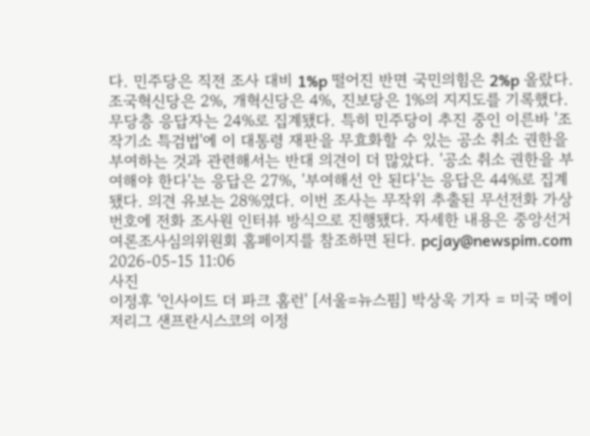다. 민주당은 직전 조사 대비 1%p 떨어진 반면 국민의힘은 2%p 올랐다. 조국혁신당은 2%, 개혁신당은 4%, 진보당은 1%의 지지도를 기록했다. 무당층 응답자는 24%로 집계됐다. 특히 민주당이 추진 중인 이른바 '조작기소 특검법'에 이 대통령 재판을 무효화할 수 있는 공소 취소 권한을 부여하는 것과 관련해서는 반대 의견이 더 많았다. '공소 취소 권한을 부여해야 한다'는 응답은 27%, '부여해선 안 된다'는 응답은 44%로 집계됐다. 의견 유보는 28%였다. 이번 조사는 무작위 추출된 무선전화 가상번호에 전화 조사원 인터뷰 방식으로 진행됐다. 자세한 내용은 중앙선거여론조사심의위원회 홈페이지를 참조하면 된다. pcjay@newspim.com 2026-05-15 11:06
사진
이정후 '인사이드 더 파크 홈런' [서울=뉴스핌] 박상욱 기자 = 미국 메이저리그 샌프란시스코의 이정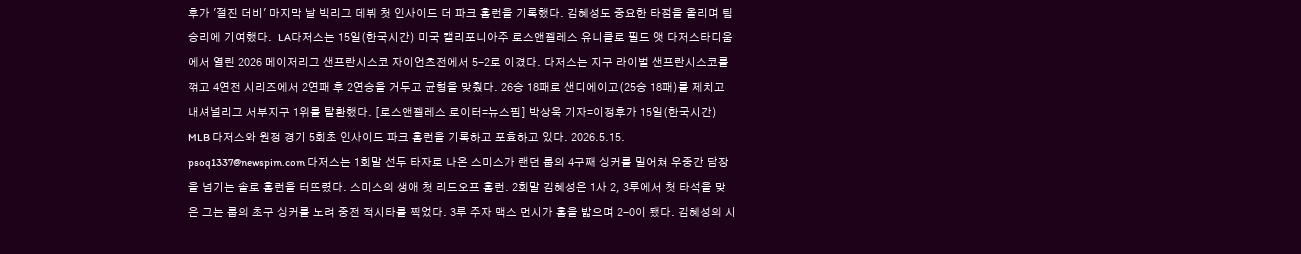후가 '절진 더비' 마지막 날 빅리그 데뷔 첫 인사이드 더 파크 홈런을 기록했다. 김혜성도 중요한 타점을 올리며 팀 승리에 기여했다.  LA다저스는 15일(한국시간) 미국 캘리포니아주 로스앤젤레스 유니클로 필드 앳 다저스타디움에서 열린 2026 메이저리그 샌프란시스코 자이언츠전에서 5-2로 이겼다. 다저스는 지구 라이벌 샌프란시스코를 꺾고 4연전 시리즈에서 2연패 후 2연승을 거두고 균형을 맞췄다. 26승 18패로 샌디에이고(25승 18패)를 제치고 내셔널리그 서부지구 1위를 탈환했다. [로스앤젤레스 로이터=뉴스핌] 박상욱 기자=이정후가 15일(한국시간) MLB 다저스와 원정 경기 5회초 인사이드 파크 홈런을 기록하고 포효하고 있다. 2026.5.15. psoq1337@newspim.com 다저스는 1회말 선두 타자로 나온 스미스가 랜던 룹의 4구째 싱커를 밀어쳐 우중간 담장을 넘기는 솔로 홈런을 터뜨렸다. 스미스의 생애 첫 리드오프 홈런. 2회말 김혜성은 1사 2, 3루에서 첫 타석을 맞은 그는 룹의 초구 싱커를 노려 중전 적시타를 찍었다. 3루 주자 맥스 먼시가 홈을 밟으며 2-0이 됐다. 김혜성의 시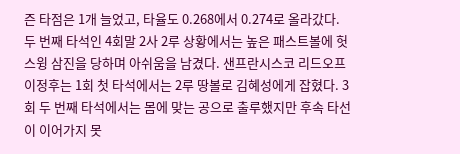즌 타점은 1개 늘었고, 타율도 0.268에서 0.274로 올라갔다. 두 번째 타석인 4회말 2사 2루 상황에서는 높은 패스트볼에 헛스윙 삼진을 당하며 아쉬움을 남겼다. 샌프란시스코 리드오프 이정후는 1회 첫 타석에서는 2루 땅볼로 김혜성에게 잡혔다. 3회 두 번째 타석에서는 몸에 맞는 공으로 출루했지만 후속 타선이 이어가지 못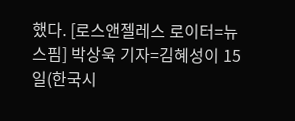했다. [로스앤젤레스 로이터=뉴스핌] 박상욱 기자=김혜성이 15일(한국시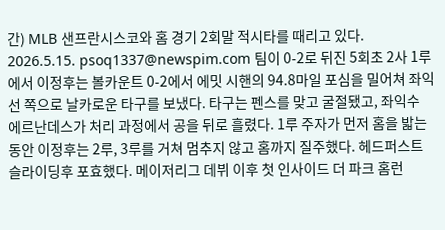간) MLB 샌프란시스코와 홈 경기 2회말 적시타를 때리고 있다. 2026.5.15. psoq1337@newspim.com 팀이 0-2로 뒤진 5회초 2사 1루에서 이정후는 볼카운트 0-2에서 에밋 시핸의 94.8마일 포심을 밀어쳐 좌익선 쪽으로 날카로운 타구를 보냈다. 타구는 펜스를 맞고 굴절됐고, 좌익수 에르난데스가 처리 과정에서 공을 뒤로 흘렸다. 1루 주자가 먼저 홈을 밟는 동안 이정후는 2루, 3루를 거쳐 멈추지 않고 홈까지 질주했다. 헤드퍼스트 슬라이딩후 포효했다. 메이저리그 데뷔 이후 첫 인사이드 더 파크 홈런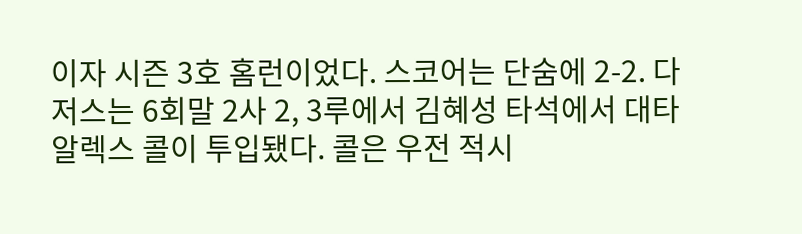이자 시즌 3호 홈런이었다. 스코어는 단숨에 2-2. 다저스는 6회말 2사 2, 3루에서 김혜성 타석에서 대타 알렉스 콜이 투입됐다. 콜은 우전 적시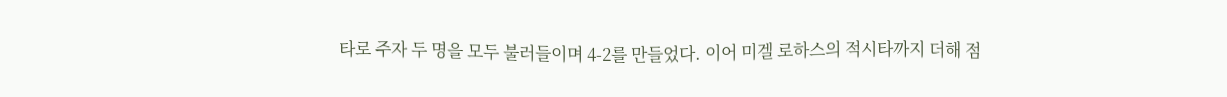타로 주자 두 명을 모두 불러들이며 4-2를 만들었다. 이어 미겔 로하스의 적시타까지 더해 점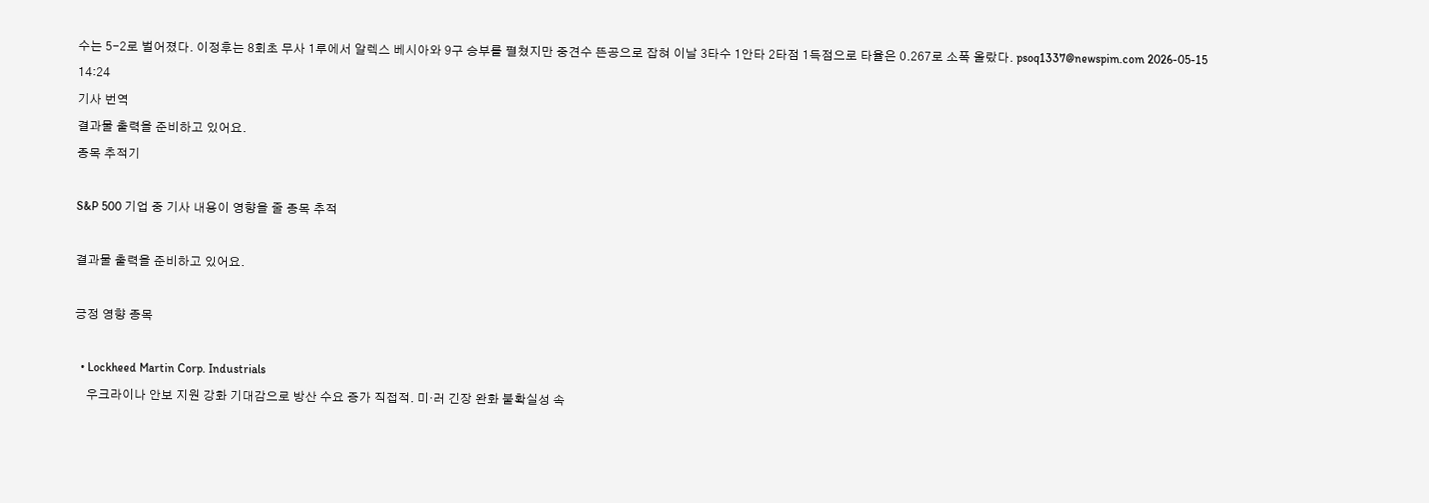수는 5-2로 벌어졌다. 이정후는 8회초 무사 1루에서 알렉스 베시아와 9구 승부를 펼쳤지만 중견수 뜬공으로 잡혀 이날 3타수 1안타 2타점 1득점으로 타율은 0.267로 소폭 올랐다. psoq1337@newspim.com 2026-05-15 14:24
기사 번역
결과물 출력을 준비하고 있어요.
종목 추적기

S&P 500 기업 중 기사 내용이 영향을 줄 종목 추적

결과물 출력을 준비하고 있어요.

긍정 영향 종목

  • Lockheed Martin Corp. Industrials
    우크라이나 안보 지원 강화 기대감으로 방산 수요 증가 직접적. 미·러 긴장 완화 불확실성 속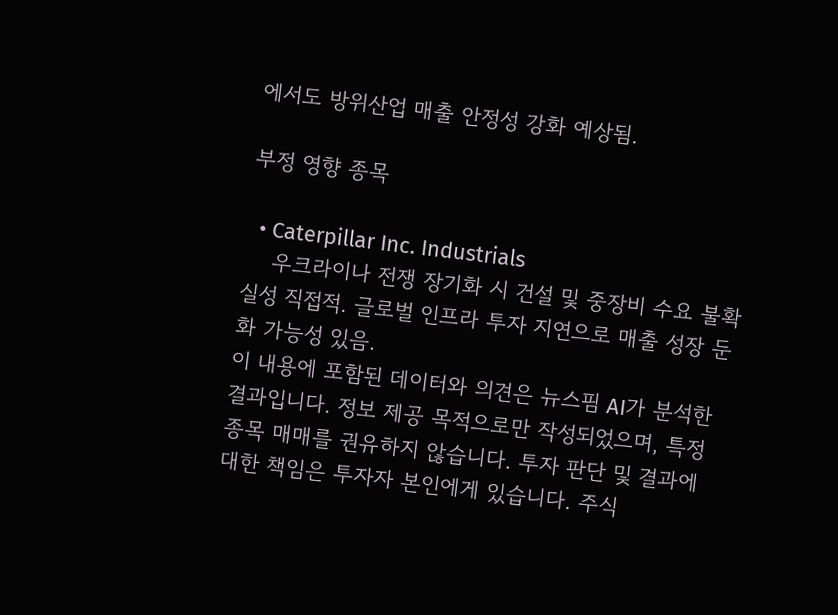에서도 방위산업 매출 안정성 강화 예상됨.

부정 영향 종목

  • Caterpillar Inc. Industrials
    우크라이나 전쟁 장기화 시 건설 및 중장비 수요 불확실성 직접적. 글로벌 인프라 투자 지연으로 매출 성장 둔화 가능성 있음.
이 내용에 포함된 데이터와 의견은 뉴스핌 AI가 분석한 결과입니다. 정보 제공 목적으로만 작성되었으며, 특정 종목 매매를 권유하지 않습니다. 투자 판단 및 결과에 대한 책임은 투자자 본인에게 있습니다. 주식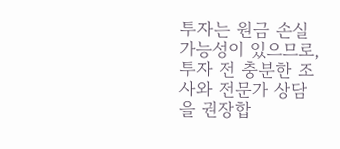투자는 원금 손실 가능성이 있으므로, 투자 전 충분한 조사와 전문가 상담을 권장합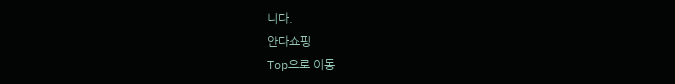니다.
안다쇼핑
Top으로 이동